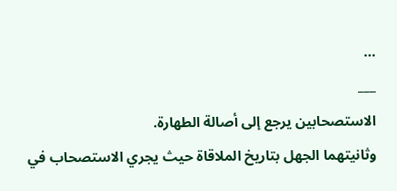...
___
الاستصحابين يرجع إلى أصالة الطهارة.
وثانيتهما الجهل بتاريخ الملاقاة حيث يجري الاستصحاب في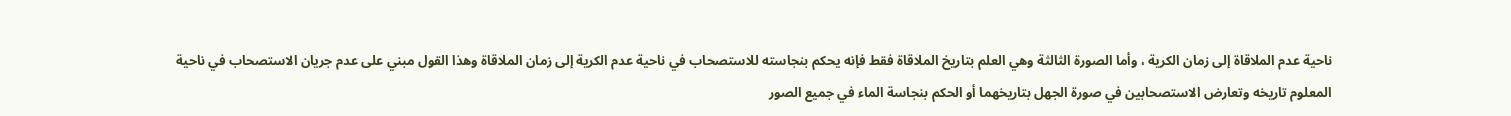ناحية عدم الملاقاة إلى زمان الكرية ، وأما الصورة الثالثة وهي العلم بتاريخ الملاقاة فقط فإنه يحكم بنجاسته للاستصحاب في ناحية عدم الكرية إلى زمان الملاقاة وهذا القول مبني على عدم جريان الاستصحاب في ناحية المعلوم تاريخه وتعارض الاستصحابين في صورة الجهل بتاريخهما أو الحكم بنجاسة الماء في جميع الصور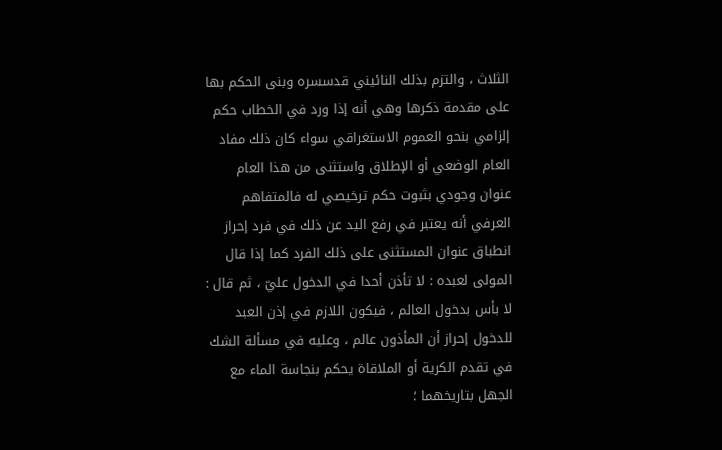الثلاث ، والتزم بذلك النائيني قدسسره وبنى الحكم بها على مقدمة ذكرها وهي أنه إذا ورد في الخطاب حكم إلزامي بنحو العموم الاستغراقي سواء كان ذلك مفاد العام الوضعي أو الإطلاق واستثنى من هذا العام عنوان وجودي بثبوت حكم ترخيصي له فالمتفاهم العرفي أنه يعتبر في رفع اليد عن ذلك في فرد إحراز انطباق عنوان المستثنى على ذلك الفرد كما إذا قال المولى لعبده : لا تأذن أحدا في الدخول عليّ ، ثم قال : لا بأس بدخول العالم ، فيكون اللازم في إذن العبد للدخول إحراز أن المأذون عالم ، وعليه في مسألة الشك في تقدم الكرية أو الملاقاة يحكم بنجاسة الماء مع الجهل بتاريخهما ؛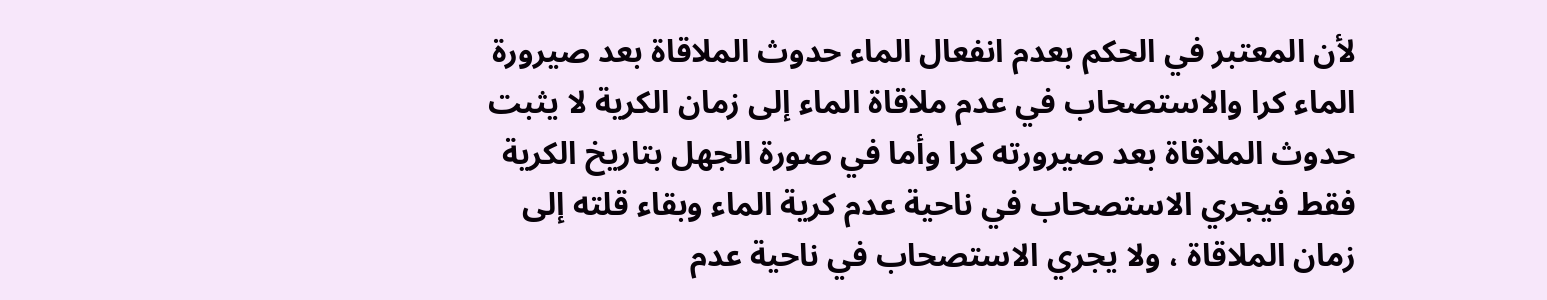لأن المعتبر في الحكم بعدم انفعال الماء حدوث الملاقاة بعد صيرورة الماء كرا والاستصحاب في عدم ملاقاة الماء إلى زمان الكرية لا يثبت حدوث الملاقاة بعد صيرورته كرا وأما في صورة الجهل بتاريخ الكرية فقط فيجري الاستصحاب في ناحية عدم كرية الماء وبقاء قلته إلى زمان الملاقاة ، ولا يجري الاستصحاب في ناحية عدم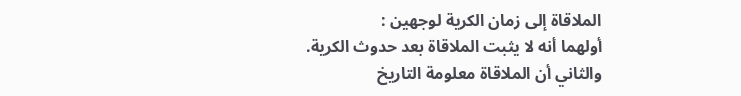الملاقاة إلى زمان الكرية لوجهين :
أولهما أنه لا يثبت الملاقاة بعد حدوث الكرية.
والثاني أن الملاقاة معلومة التاريخ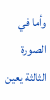وأما في الصورة الثالثة يعين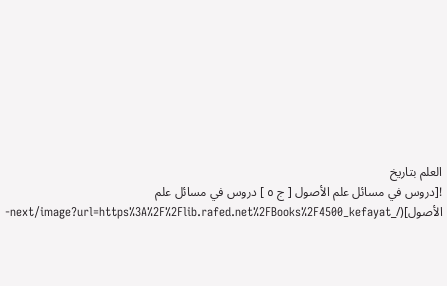العلم بتاريخ
![دروس في مسائل علم الأصول [ ج ٥ ] دروس في مسائل علم الأصول](/_next/image?url=https%3A%2F%2Flib.rafed.net%2FBooks%2F4500_kefayat-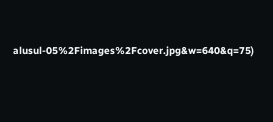alusul-05%2Fimages%2Fcover.jpg&w=640&q=75)